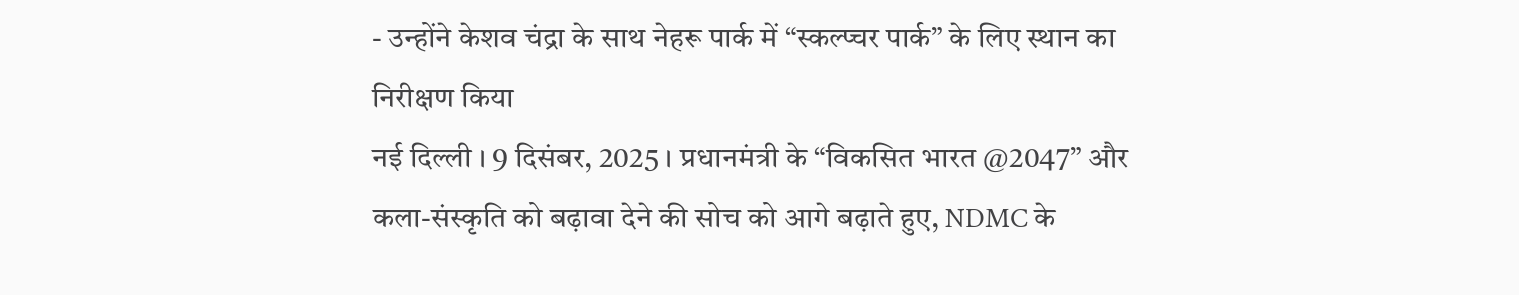- उन्होंने केशव चंद्रा के साथ नेहरू पार्क में “स्कल्प्चर पार्क” के लिए स्थान का निरीक्षण किया
नई दिल्ली । 9 दिसंबर, 2025 । प्रधानमंत्री के “विकसित भारत @2047” और कला-संस्कृति को बढ़ावा देने की सोच को आगे बढ़ाते हुए, NDMC के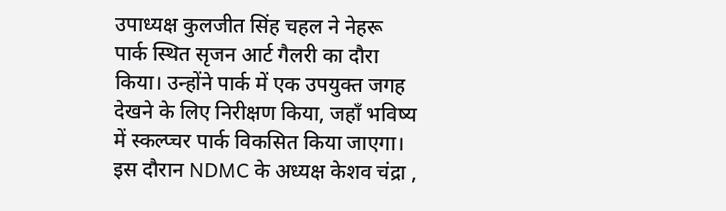उपाध्यक्ष कुलजीत सिंह चहल ने नेहरू पार्क स्थित सृजन आर्ट गैलरी का दौरा किया। उन्होंने पार्क में एक उपयुक्त जगह देखने के लिए निरीक्षण किया, जहाँ भविष्य में स्कल्प्चर पार्क विकसित किया जाएगा। इस दौरान NDMC के अध्यक्ष केशव चंद्रा ,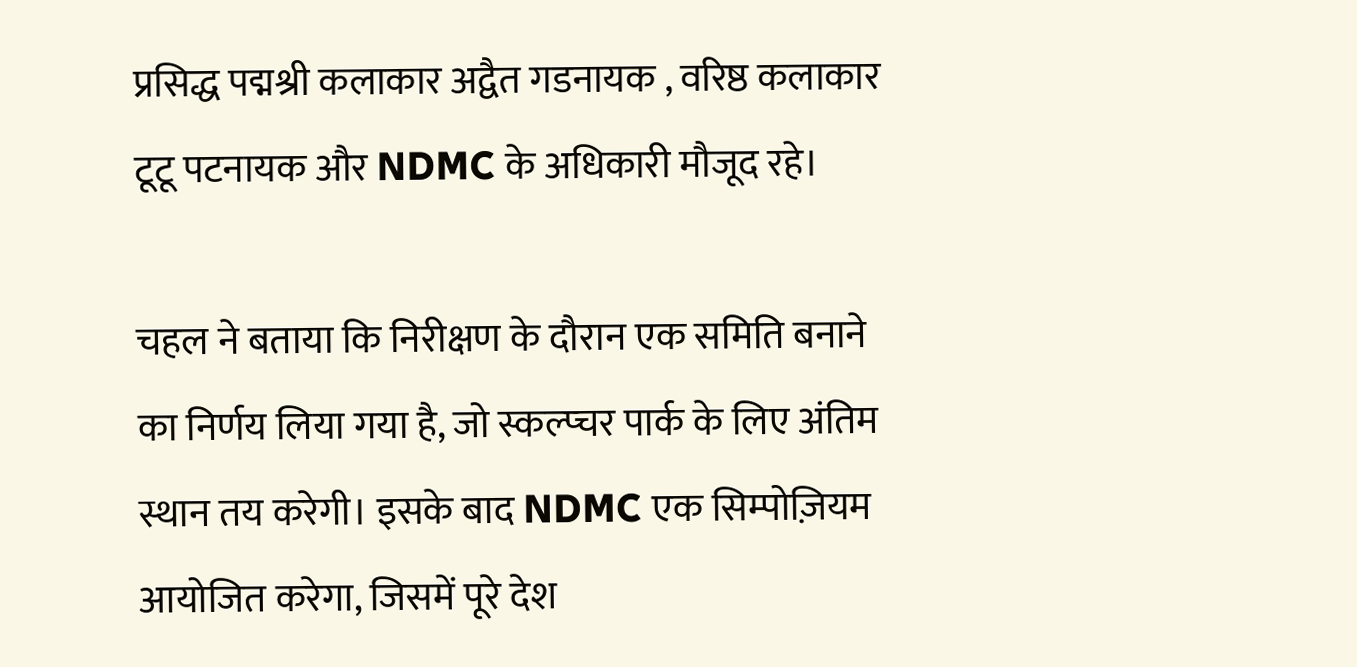प्रसिद्ध पद्मश्री कलाकार अद्वैत गडनायक , वरिष्ठ कलाकार टूटू पटनायक और NDMC के अधिकारी मौजूद रहे।

चहल ने बताया कि निरीक्षण के दौरान एक समिति बनाने का निर्णय लिया गया है, जो स्कल्प्चर पार्क के लिए अंतिम स्थान तय करेगी। इसके बाद NDMC एक सिम्पोज़ियम आयोजित करेगा, जिसमें पूरे देश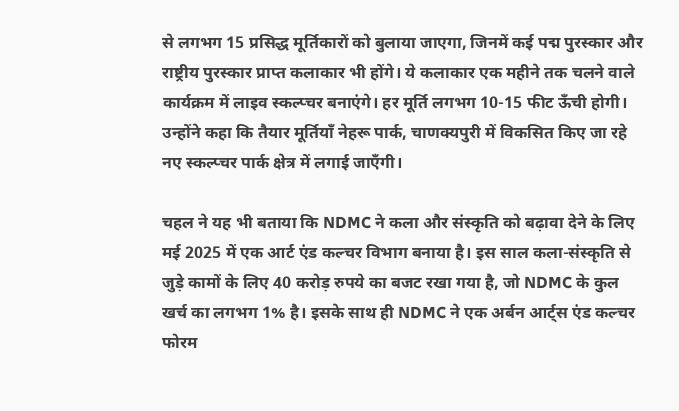से लगभग 15 प्रसिद्ध मूर्तिकारों को बुलाया जाएगा, जिनमें कई पद्म पुरस्कार और राष्ट्रीय पुरस्कार प्राप्त कलाकार भी होंगे। ये कलाकार एक महीने तक चलने वाले कार्यक्रम में लाइव स्कल्प्चर बनाएंगे। हर मूर्ति लगभग 10-15 फीट ऊँची होगी। उन्होंने कहा कि तैयार मूर्तियाँ नेहरू पार्क, चाणक्यपुरी में विकसित किए जा रहे नए स्कल्प्चर पार्क क्षेत्र में लगाई जाएँगी।

चहल ने यह भी बताया कि NDMC ने कला और संस्कृति को बढ़ावा देने के लिए मई 2025 में एक आर्ट एंड कल्चर विभाग बनाया है। इस साल कला-संस्कृति से जुड़े कामों के लिए 40 करोड़ रुपये का बजट रखा गया है, जो NDMC के कुल खर्च का लगभग 1% है। इसके साथ ही NDMC ने एक अर्बन आर्ट्स एंड कल्चर फोरम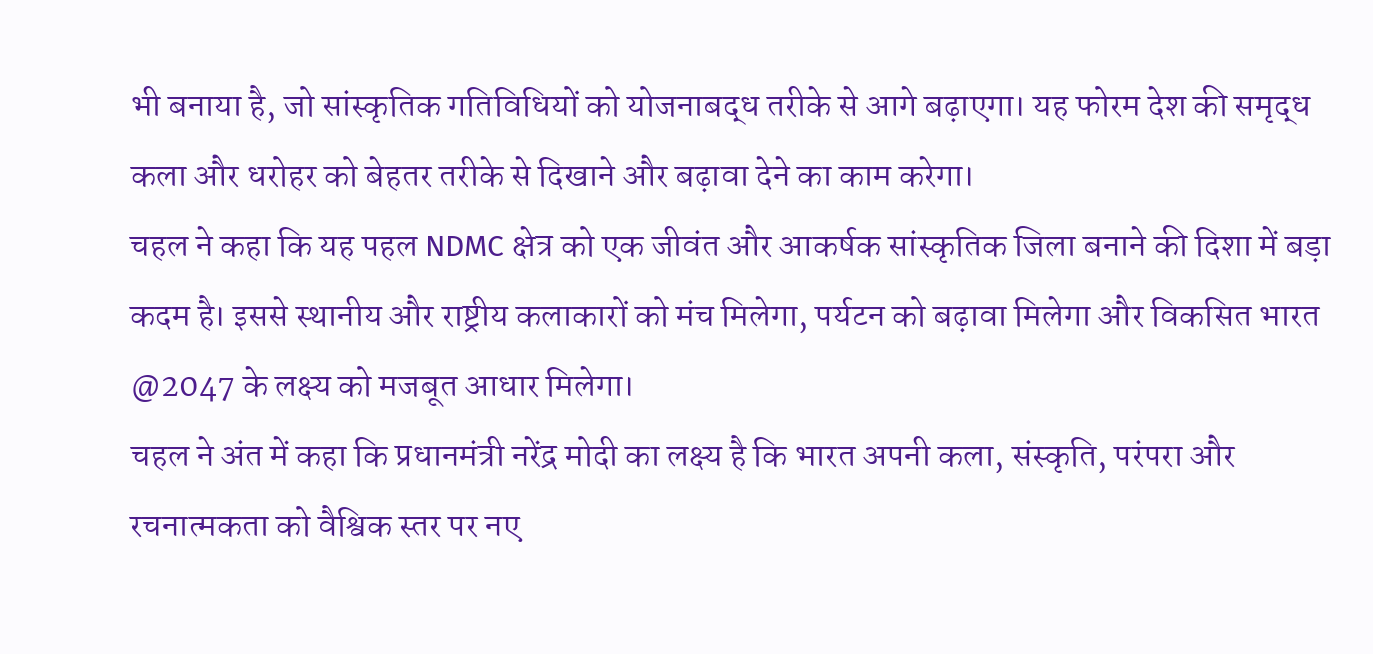भी बनाया है, जो सांस्कृतिक गतिविधियों को योजनाबद्ध तरीके से आगे बढ़ाएगा। यह फोरम देश की समृद्ध कला और धरोहर को बेहतर तरीके से दिखाने और बढ़ावा देने का काम करेगा।
चहल ने कहा कि यह पहल NDMC क्षेत्र को एक जीवंत और आकर्षक सांस्कृतिक जिला बनाने की दिशा में बड़ा कदम है। इससे स्थानीय और राष्ट्रीय कलाकारों को मंच मिलेगा, पर्यटन को बढ़ावा मिलेगा और विकसित भारत @2047 के लक्ष्य को मजबूत आधार मिलेगा।
चहल ने अंत में कहा कि प्रधानमंत्री नरेंद्र मोदी का लक्ष्य है कि भारत अपनी कला, संस्कृति, परंपरा और रचनात्मकता को वैश्विक स्तर पर नए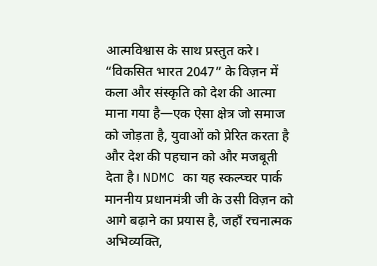आत्मविश्वास के साथ प्रस्तुत करे। “विकसित भारत 2047” के विज़न में कला और संस्कृति को देश की आत्मा माना गया है—एक ऐसा क्षेत्र जो समाज को जोड़ता है, युवाओं को प्रेरित करता है और देश की पहचान को और मजबूती देता है। NDMC का यह स्कल्प्चर पार्क माननीय प्रधानमंत्री जी के उसी विज़न को आगे बढ़ाने का प्रयास है, जहाँ रचनात्मक अभिव्यक्ति,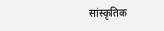सांस्कृतिक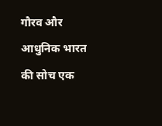गौरव और आधुनिक भारत की सोच एक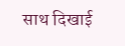साथ दिखाई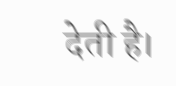देती है।